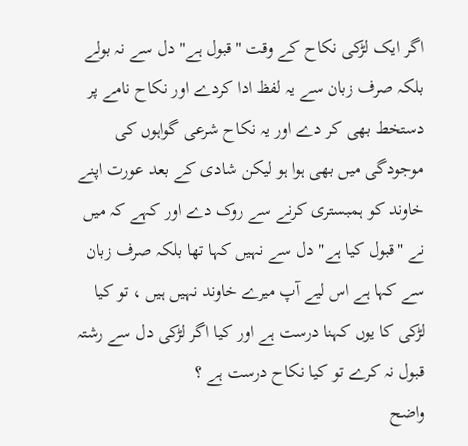اگر ایک لڑکی نکاح کے وقت "قبول ہے" دل سے نہ بولے بلکہ صرف زبان سے یہ لفظ ادا کردے اور نکاح نامے پر دستخط بھی کر دے اور یہ نکاح شرعی گواہوں کی موجودگی میں بھی ہوا ہو لیکن شادی کے بعد عورت اپنے خاوند کو ہمبستری کرنے سے روک دے اور کہے کہ میں نے "قبول کیا ہے" دل سے نہیں کہا تھا بلکہ صرف زبان سے کہا ہے اس لیے آپ میرے خاوند نہیں ہیں ، تو کیا لڑکی کا یوں کہنا درست ہے اور کیا اگر لڑکی دل سے رشتہ قبول نہ کرے تو کیا نکاح درست ہے ؟
واضح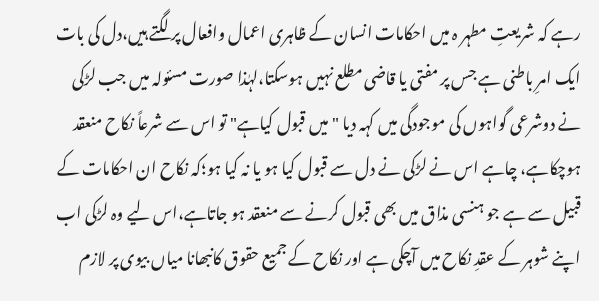رہے کہ شریعتِ مطہر ہ میں احکامات انسان کے ظاہری اعمال وافعال پر لگتے ہیں،دل کی بات ایک امرِ باطنی ہے جس پر مفتی یا قاضی مطلع نہیں ہوسکتا،لہٰذا صورت مسئولہ میں جب لڑکی نے دوشرعی گواہوں کی موجودگی میں کہہ دیا " میں قبول کیاہے" تو اس سے شرعاً نکاح منعقد ہوچکاہے، چاہے اس نے لڑکی نے دل سے قبول کیا ہو یا نہ کیا ہو؛کہ نکاح ان احکامات کے قبیل سے ہے جو ہنسی مذاق میں بھی قبول کرنے سے منعقد ہو جاتاہے،اس لیے وہ لڑکی اب اپنے شوہر کے عقدِ نکاح میں آچکی ہے اور نکاح کے جمیع حقوق کانبھانا میاں بیوی پر لازم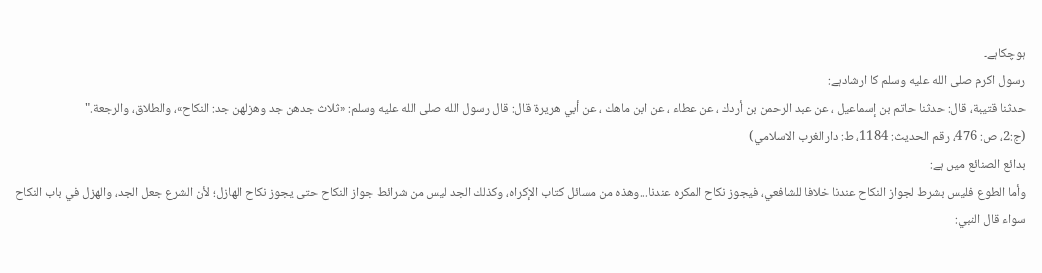ہوچکاہے۔
رسول اکرم صلى الله عليه وسلم کا ارشادہے:
حدثنا قتيبة، قال: حدثنا حاتم بن إسماعيل ، عن عبد الرحمن بن أردك ، عن عطاء ، عن ابن ماهك ، عن أبي هريرة قال: قال رسول الله صلى الله عليه وسلم: «ثلاث جدهن جد وهزلهن جد: النكاح»، والطلاق، والرجعة."
(ج:2، ص: 476، رقم الحدیث: 1184، ط: دارالغرب الاسلامي)
بدائع الصنائع میں ہے:
وأما الطوع فليس بشرط لجواز النكاح عندنا خلافا للشافعي، فيجوز نكاح المكره عندنا...وهذه من مسائل كتاب الإكراه، وكذلك الجد ليس من شرائط جواز النكاح حتى يجوز نكاح الهازل؛ لأن الشرع جعل الجد، والهزل في باب النكاح سواء قال النبي: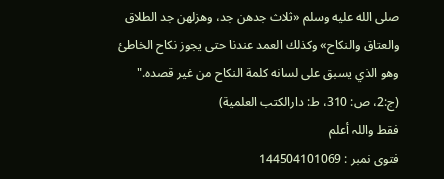صلى الله عليه وسلم «ثلاث جدهن جد، وهزلهن جد الطلاق والعتاق والنكاح» وكذلك العمد عندنا حتى يجوز نكاح الخاطئ وهو الذي يسبق على لسانه كلمة النكاح من غير قصده."
(ج:2، ص: 310، ط: دارالکتب العلمية)
فقط واللہ أعلم
فتوی نمبر : 144504101069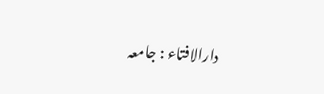دارالافتاء : جامعہ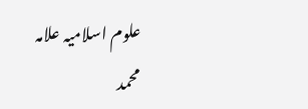علوم اسلامیہ علامہ محمد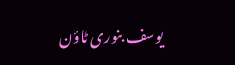یوسف بنوری ٹاؤن